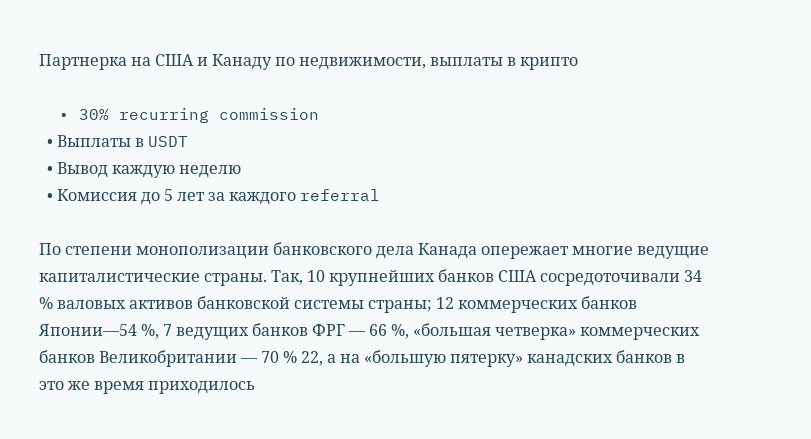Партнерка на США и Канаду по недвижимости, выплаты в крипто

  • 30% recurring commission
  • Выплаты в USDT
  • Вывод каждую неделю
  • Комиссия до 5 лет за каждого referral

По степени монополизации банковского дела Канада опережает многие ведущие капиталистические страны. Так, 10 крупнейших банков США сосредоточивали 34 % валовых активов банковской системы страны; 12 коммерческих банков Японии—54 %, 7 ведущих банков ФРГ — 66 %, «большая четверка» коммерческих банков Великобритании — 70 % 22, а на «большую пятерку» канадских банков в это же время приходилось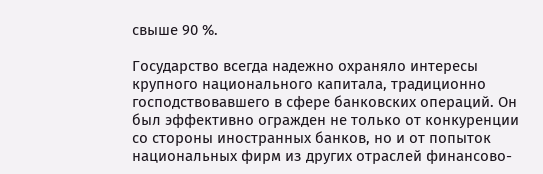свыше 90 %.

Государство всегда надежно охраняло интересы крупного национального капитала, традиционно господствовавшего в сфере банковских операций. Он был эффективно огражден не только от конкуренции со стороны иностранных банков, но и от попыток национальных фирм из других отраслей финансово-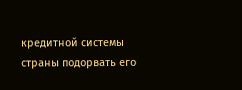кредитной системы страны подорвать его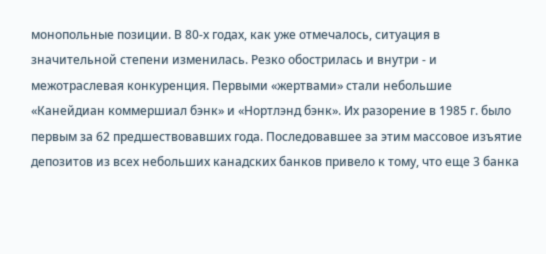монопольные позиции. В 80-х годах, как уже отмечалось, ситуация в значительной степени изменилась. Резко обострилась и внутри - и межотраслевая конкуренция. Первыми «жертвами» стали небольшие «Канейдиан коммершиал бэнк» и «Нортлэнд бэнк». Их разорение в 1985 г. было первым за 62 предшествовавших года. Последовавшее за этим массовое изъятие депозитов из всех небольших канадских банков привело к тому, что еще 3 банка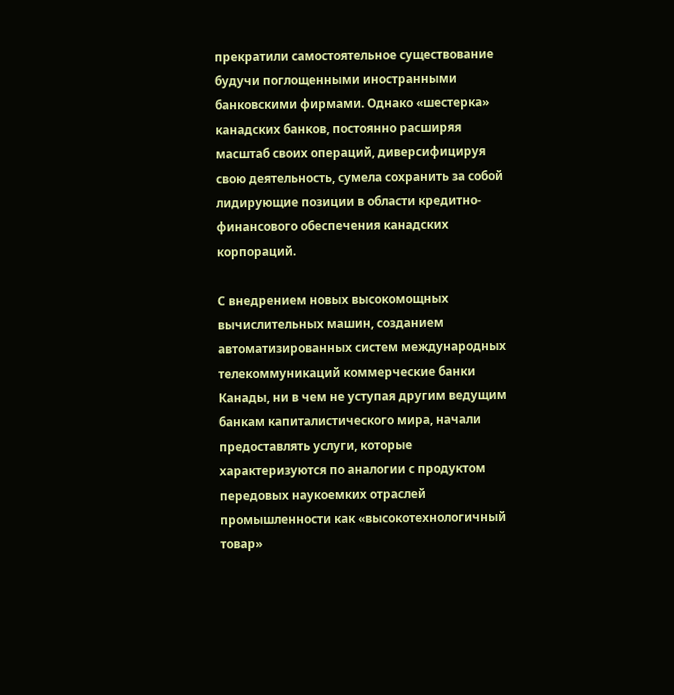прекратили самостоятельное существование будучи поглощенными иностранными банковскими фирмами. Однако «шестерка» канадских банков, постоянно расширяя масштаб своих операций, диверсифицируя свою деятельность, сумела сохранить за собой лидирующие позиции в области кредитно-финансового обеспечения канадских корпораций.

С внедрением новых высокомощных вычислительных машин, созданием автоматизированных систем международных телекоммуникаций коммерческие банки Канады, ни в чем не уступая другим ведущим банкам капиталистического мира, начали предоставлять услуги, которые характеризуются по аналогии с продуктом передовых наукоемких отраслей промышленности как «высокотехнологичный товар»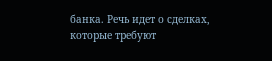банка. Речь идет о сделках, которые требуют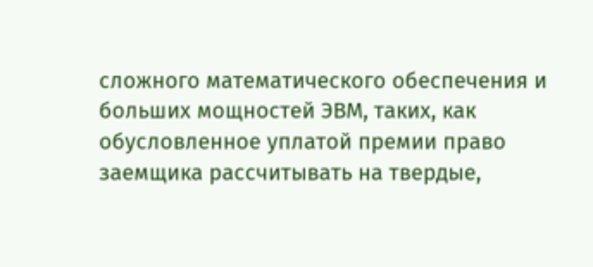сложного математического обеспечения и больших мощностей ЭВМ, таких, как обусловленное уплатой премии право заемщика рассчитывать на твердые,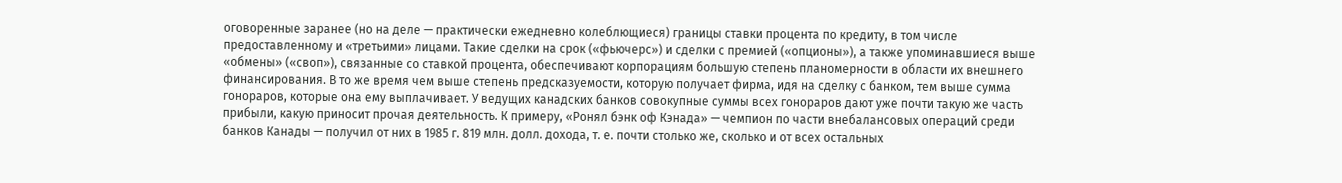оговоренные заранее (но на деле — практически ежедневно колеблющиеся) границы ставки процента по кредиту, в том числе предоставленному и «третьими» лицами. Такие сделки на срок («фьючерс») и сделки с премией («опционы»), а также упоминавшиеся выше «обмены» («своп»), связанные со ставкой процента, обеспечивают корпорациям большую степень планомерности в области их внешнего финансирования. В то же время чем выше степень предсказуемости, которую получает фирма, идя на сделку с банком, тем выше сумма гонораров, которые она ему выплачивает. У ведущих канадских банков совокупные суммы всех гонораров дают уже почти такую же часть прибыли, какую приносит прочая деятельность. К примеру, «Ронял бэнк оф Кэнада» — чемпион по части внебалансовых операций среди банков Канады — получил от них в 1985 г. 819 млн. долл. дохода, т. е. почти столько же, сколько и от всех остальных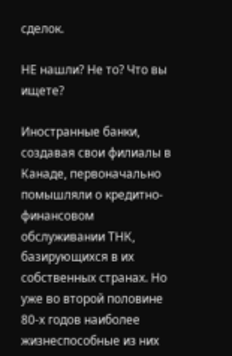сделок.

НЕ нашли? Не то? Что вы ищете?

Иностранные банки, создавая свои филиалы в Канаде, первоначально помышляли о кредитно-финансовом обслуживании ТНК, базирующихся в их собственных странах. Но уже во второй половине 80-х годов наиболее жизнеспособные из них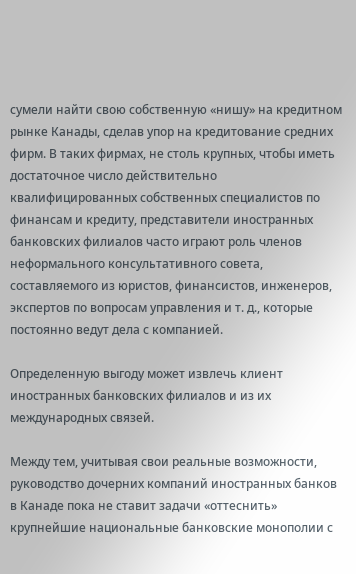сумели найти свою собственную «нишу» на кредитном рынке Канады, сделав упор на кредитование средних фирм. В таких фирмах, не столь крупных, чтобы иметь достаточное число действительно квалифицированных собственных специалистов по финансам и кредиту, представители иностранных банковских филиалов часто играют роль членов неформального консультативного совета, составляемого из юристов, финансистов, инженеров, экспертов по вопросам управления и т. д., которые постоянно ведут дела с компанией.

Определенную выгоду может извлечь клиент иностранных банковских филиалов и из их международных связей.

Между тем, учитывая свои реальные возможности, руководство дочерних компаний иностранных банков в Канаде пока не ставит задачи «оттеснить» крупнейшие национальные банковские монополии с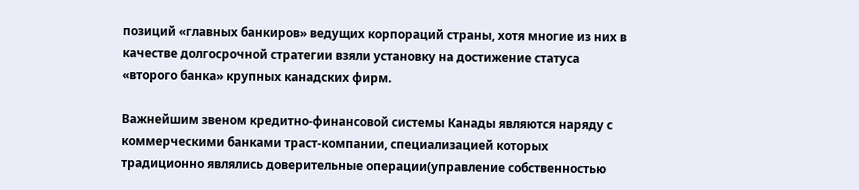позиций «главных банкиров» ведущих корпораций страны, хотя многие из них в качестве долгосрочной стратегии взяли установку на достижение статуса «второго банка» крупных канадских фирм.

Важнейшим звеном кредитно-финансовой системы Канады являются наряду с коммерческими банками траст-компании, специализацией которых традиционно являлись доверительные операции(управление собственностью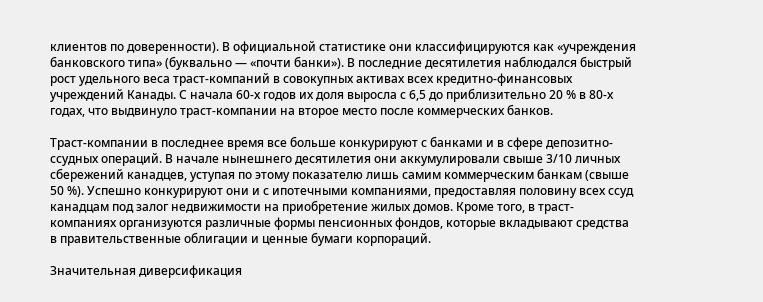клиентов по доверенности). В официальной статистике они классифицируются как «учреждения банковского типа» (буквально — «почти банки»). В последние десятилетия наблюдался быстрый рост удельного веса траст-компаний в совокупных активах всех кредитно-финансовых учреждений Канады. С начала 60-х годов их доля выросла с 6,5 до приблизительно 20 % в 80-х годах, что выдвинуло траст-компании на второе место после коммерческих банков.

Траст-компании в последнее время все больше конкурируют с банками и в сфере депозитно-ссудных операций. В начале нынешнего десятилетия они аккумулировали свыше 3/10 личных сбережений канадцев, уступая по этому показателю лишь самим коммерческим банкам (свыше 50 %). Успешно конкурируют они и с ипотечными компаниями, предоставляя половину всех ссуд канадцам под залог недвижимости на приобретение жилых домов. Кроме того, в траст-компаниях организуются различные формы пенсионных фондов, которые вкладывают средства в правительственные облигации и ценные бумаги корпораций.

Значительная диверсификация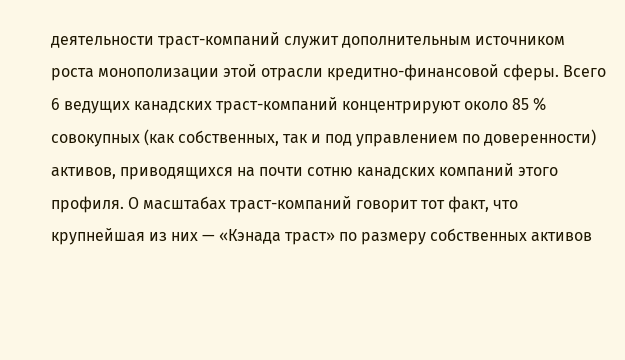деятельности траст-компаний служит дополнительным источником роста монополизации этой отрасли кредитно-финансовой сферы. Всего 6 ведущих канадских траст-компаний концентрируют около 85 % совокупных (как собственных, так и под управлением по доверенности) активов, приводящихся на почти сотню канадских компаний этого профиля. О масштабах траст-компаний говорит тот факт, что крупнейшая из них — «Кэнада траст» по размеру собственных активов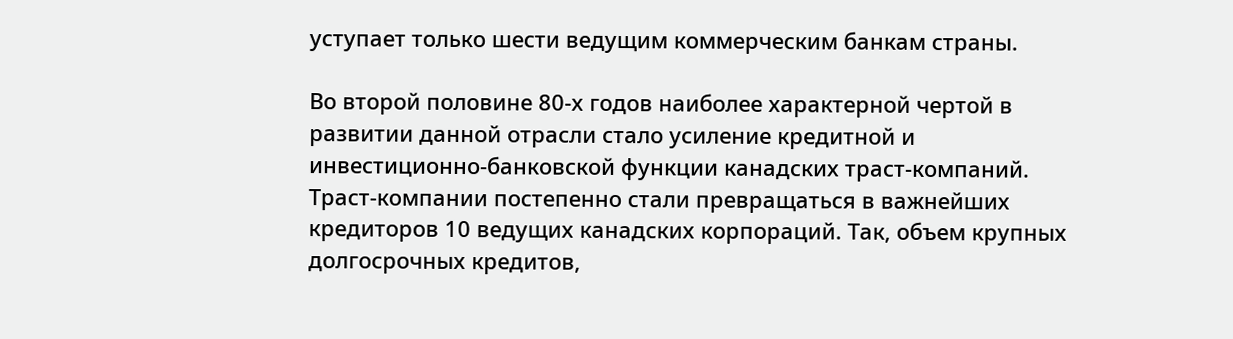уступает только шести ведущим коммерческим банкам страны.

Во второй половине 80-х годов наиболее характерной чертой в развитии данной отрасли стало усиление кредитной и инвестиционно-банковской функции канадских траст-компаний. Траст-компании постепенно стали превращаться в важнейших кредиторов 10 ведущих канадских корпораций. Так, объем крупных долгосрочных кредитов,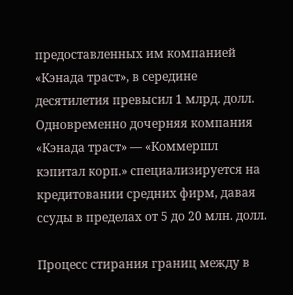предоставленных им компанией «Кэнада траст», в середине десятилетия превысил 1 млрд. долл. Одновременно дочерняя компания «Кэнада траст» — «Коммершл кэпитал корп.» специализируется на кредитовании средних фирм, давая ссуды в пределах от 5 до 20 млн. долл.

Процесс стирания границ между в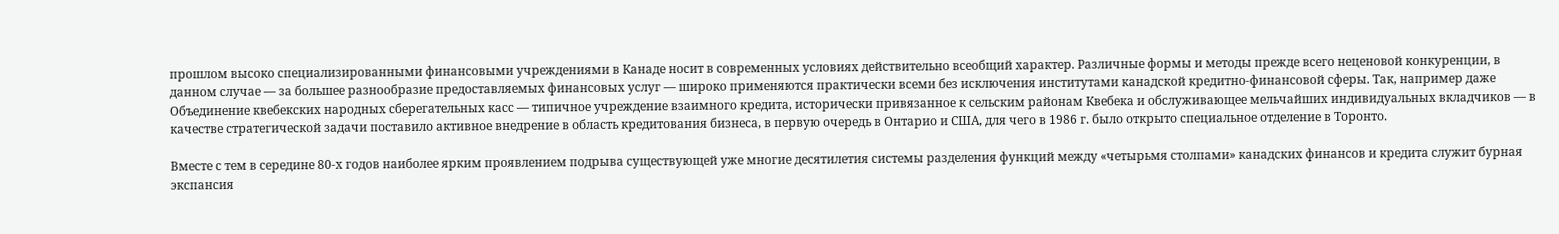прошлом высоко специализированными финансовыми учреждениями в Канаде носит в современных условиях действительно всеобщий характер. Различные формы и методы прежде всего неценовой конкуренции, в данном случае — за большее разнообразие предоставляемых финансовых услуг — широко применяются практически всеми без исключения институтами канадской кредитно-финансовой сферы. Так, например даже Объединение квебекских народных сберегательных касс — типичное учреждение взаимного кредита, исторически привязанное к сельским районам Квебека и обслуживающее мельчайших индивидуальных вкладчиков — в качестве стратегической задачи поставило активное внедрение в область кредитования бизнеса, в первую очередь в Онтарио и США, для чего в 1986 г. было открыто специальное отделение в Торонто.

Вместе с тем в середине 80-х годов наиболее ярким проявлением подрыва существующей уже многие десятилетия системы разделения функций между «четырьмя столпами» канадских финансов и кредита служит бурная экспансия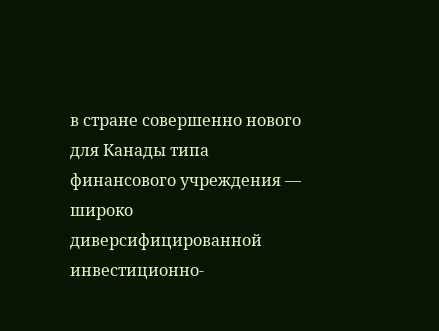в стране совершенно нового для Канады типа финансового учреждения — широко диверсифицированной инвестиционно-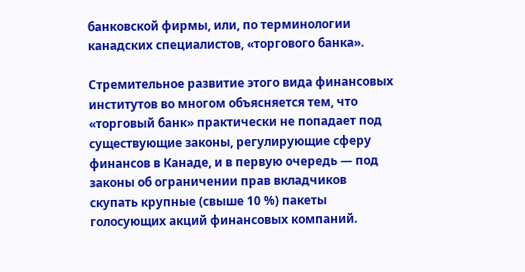банковской фирмы, или, по терминологии канадских специалистов, «торгового банка».

Стремительное развитие этого вида финансовых институтов во многом объясняется тем, что «торговый банк» практически не попадает под существующие законы, регулирующие сферу финансов в Канаде, и в первую очередь — под законы об ограничении прав вкладчиков скупать крупные (свыше 10 %) пакеты голосующих акций финансовых компаний.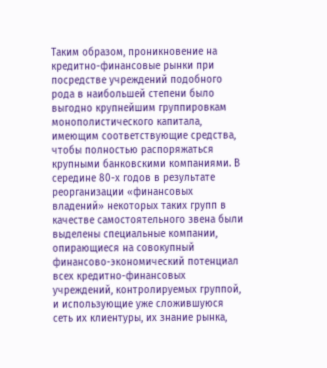Таким образом, проникновение на кредитно-финансовые рынки при посредстве учреждений подобного рода в наибольшей степени было выгодно крупнейшим группировкам монополистического капитала, имеющим соответствующие средства, чтобы полностью распоряжаться крупными банковскими компаниями. В середине 80-х годов в результате реорганизации «финансовых владений» некоторых таких групп в качестве самостоятельного звена были выделены специальные компании, опирающиеся на совокупный финансово-экономический потенциал всех кредитно-финансовых учреждений, контролируемых группой, и использующие уже сложившуюся сеть их клиентуры, их знание рынка,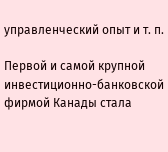управленческий опыт и т. п.

Первой и самой крупной инвестиционно-банковской фирмой Канады стала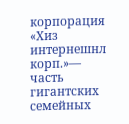корпорация «Хиз интернешнл корп.»— часть гигантских семейных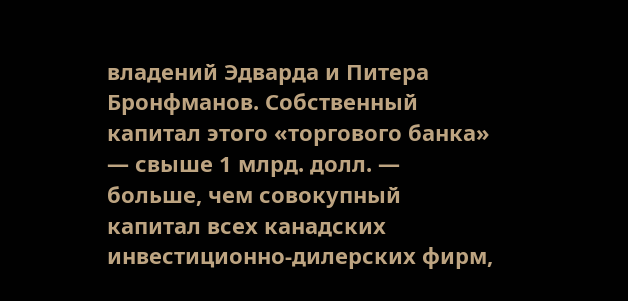владений Эдварда и Питера Бронфманов. Собственный капитал этого «торгового банка» — свыше 1 млрд. долл. — больше, чем совокупный капитал всех канадских инвестиционно-дилерских фирм,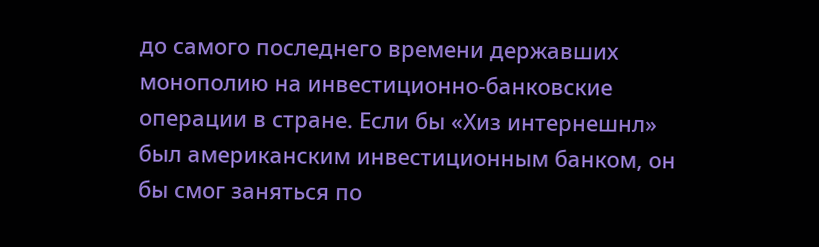до самого последнего времени державших монополию на инвестиционно-банковские операции в стране. Если бы «Хиз интернешнл» был американским инвестиционным банком, он бы смог заняться по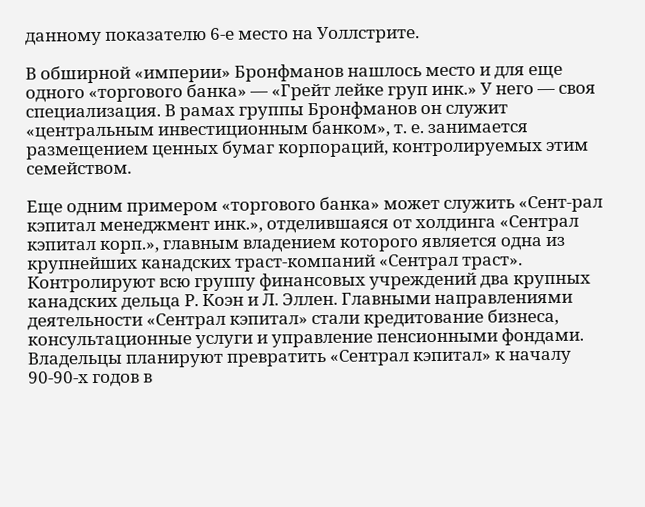данному показателю 6-е место на Уоллстрите.

В обширной «империи» Бронфманов нашлось место и для еще одного «торгового банка» — «Грейт лейке груп инк.» У него — своя специализация. В рамах группы Бронфманов он служит «центральным инвестиционным банком», т. е. занимается размещением ценных бумаг корпораций, контролируемых этим семейством.

Еще одним примером «торгового банка» может служить «Сент-рал кэпитал менеджмент инк.», отделившаяся от холдинга «Сентрал кэпитал корп.», главным владением которого является одна из крупнейших канадских траст-компаний «Сентрал траст». Контролируют всю группу финансовых учреждений два крупных канадских дельца Р. Коэн и Л. Эллен. Главными направлениями деятельности «Сентрал кэпитал» стали кредитование бизнеса, консультационные услуги и управление пенсионными фондами. Владельцы планируют превратить «Сентрал кэпитал» к началу 90-90-х годов в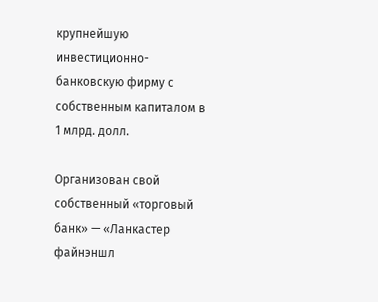крупнейшую инвестиционно-банковскую фирму с собственным капиталом в 1 млрд. долл.

Организован свой собственный «торговый банк» — «Ланкастер файнэншл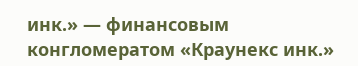инк.» — финансовым конгломератом «Краунекс инк.»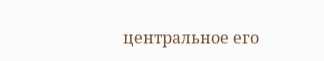центральное его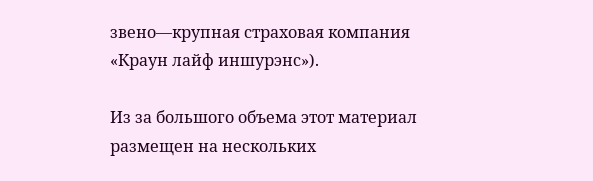звено—крупная страховая компания «Краун лайф иншурэнс»).

Из за большого объема этот материал размещен на нескольких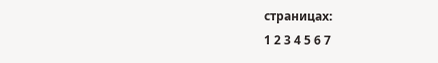страницах:
1 2 3 4 5 6 7